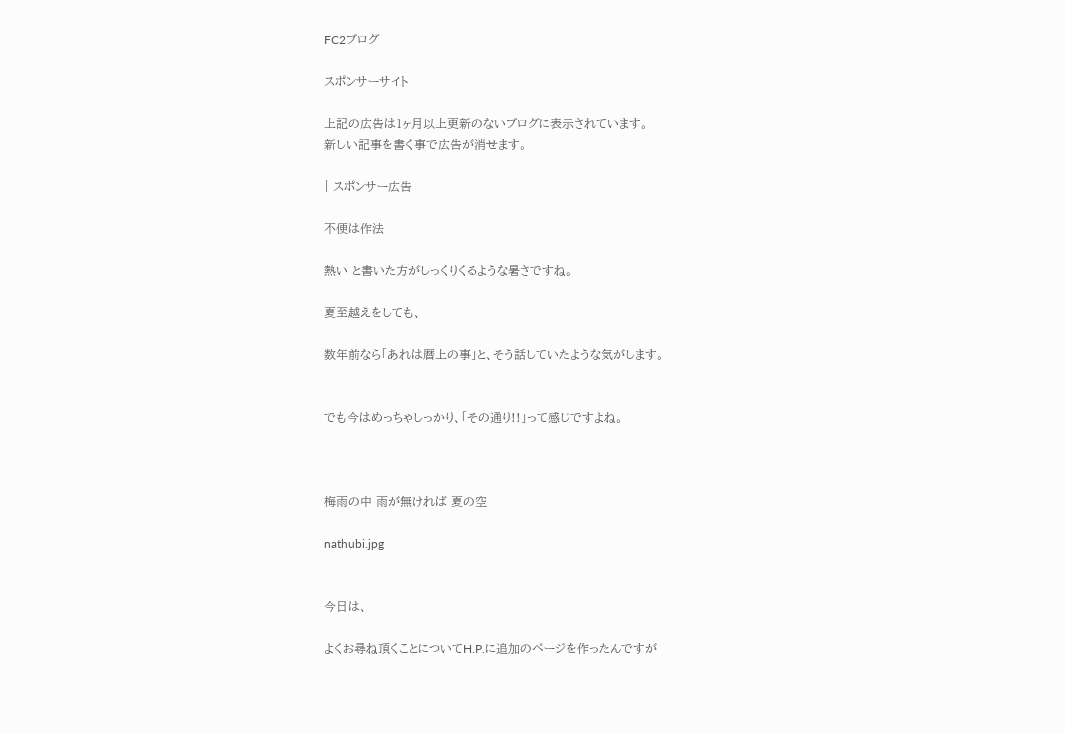FC2ブログ

スポンサーサイト

上記の広告は1ヶ月以上更新のないブログに表示されています。
新しい記事を書く事で広告が消せます。

| スポンサー広告

不便は作法

熱い と書いた方がしっくりくるような暑さですね。

夏至越えをしても、

数年前なら「あれは暦上の事」と、そう話していたような気がします。


でも今はめっちゃしっかり、「その通り!!」って感じですよね。



梅雨の中 雨が無ければ 夏の空

nathubi.jpg


今日は、

よくお尋ね頂くことについてH.P.に追加のページを作ったんですが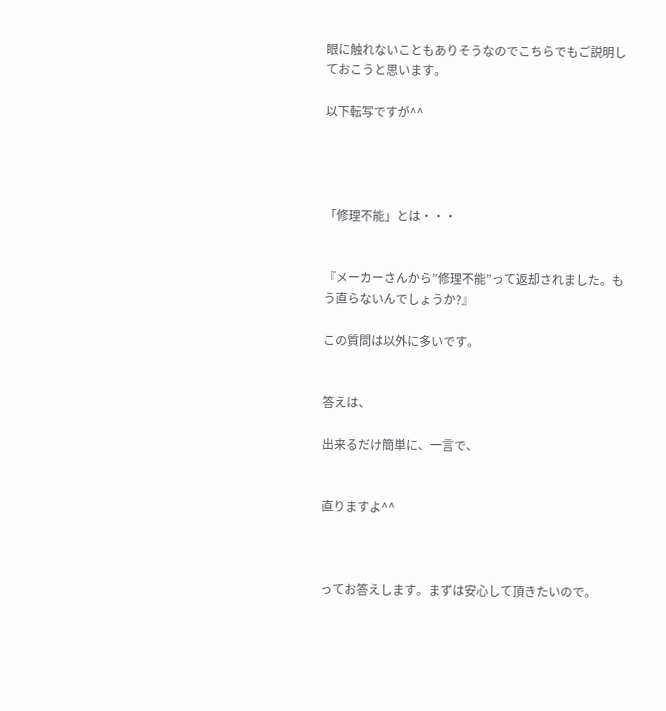眼に触れないこともありそうなのでこちらでもご説明しておこうと思います。

以下転写ですが^^




「修理不能」とは・・・


『メーカーさんから”修理不能”って返却されました。もう直らないんでしょうか?』

この質問は以外に多いです。


答えは、

出来るだけ簡単に、一言で、


直りますよ^^



ってお答えします。まずは安心して頂きたいので。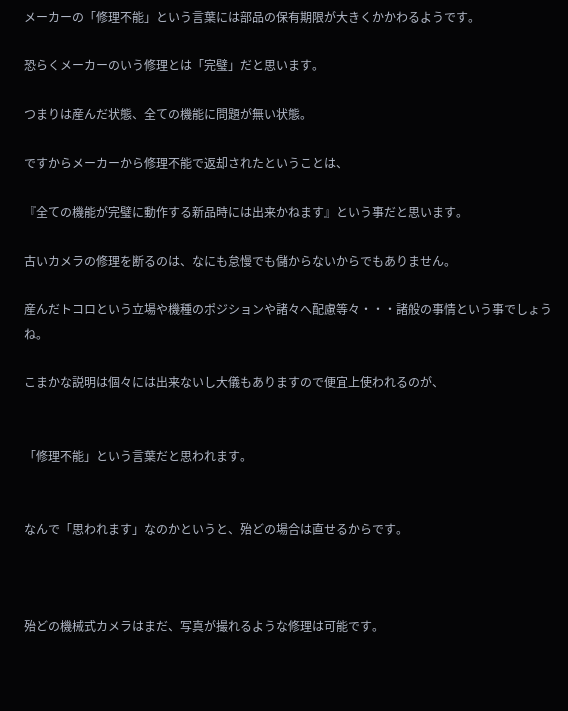メーカーの「修理不能」という言葉には部品の保有期限が大きくかかわるようです。

恐らくメーカーのいう修理とは「完璧」だと思います。

つまりは産んだ状態、全ての機能に問題が無い状態。

ですからメーカーから修理不能で返却されたということは、

『全ての機能が完璧に動作する新品時には出来かねます』という事だと思います。

古いカメラの修理を断るのは、なにも怠慢でも儲からないからでもありません。

産んだトコロという立場や機種のポジションや諸々へ配慮等々・・・諸般の事情という事でしょうね。

こまかな説明は個々には出来ないし大儀もありますので便宜上使われるのが、


「修理不能」という言葉だと思われます。


なんで「思われます」なのかというと、殆どの場合は直せるからです。



殆どの機械式カメラはまだ、写真が撮れるような修理は可能です。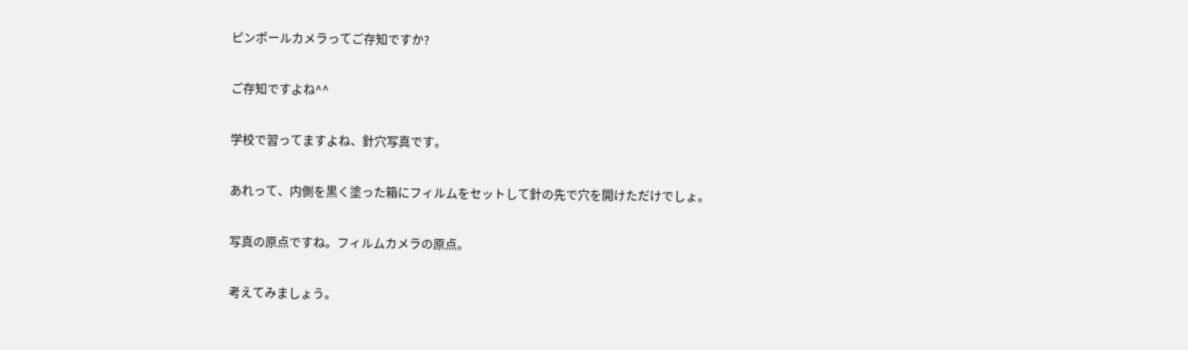ピンポールカメラってご存知ですか?

ご存知ですよね^^

学校で習ってますよね、針穴写真です。

あれって、内側を黒く塗った箱にフィルムをセットして針の先で穴を開けただけでしょ。

写真の原点ですね。フィルムカメラの原点。

考えてみましょう。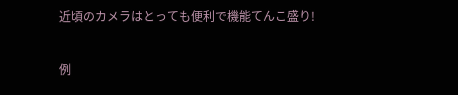近頃のカメラはとっても便利で機能てんこ盛り!

例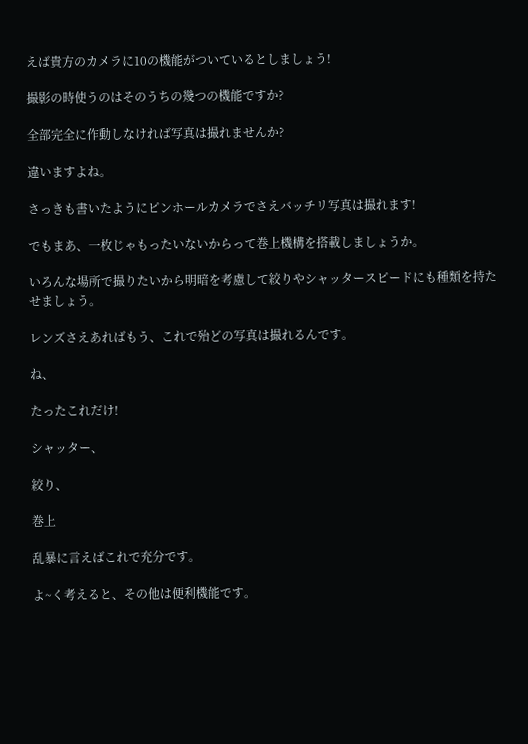えば貴方のカメラに10の機能がついているとしましょう!

撮影の時使うのはそのうちの幾つの機能ですか?

全部完全に作動しなければ写真は撮れませんか?

違いますよね。

さっきも書いたようにピンホールカメラでさえバッチリ写真は撮れます!

でもまあ、一枚じゃもったいないからって巻上機構を搭載しましょうか。

いろんな場所で撮りたいから明暗を考慮して絞りやシャッタースピードにも種類を持たせましょう。

レンズさえあればもう、これで殆どの写真は撮れるんです。

ね、

たったこれだけ!

シャッター、

絞り、

巻上

乱暴に言えばこれで充分です。

よ~く考えると、その他は便利機能です。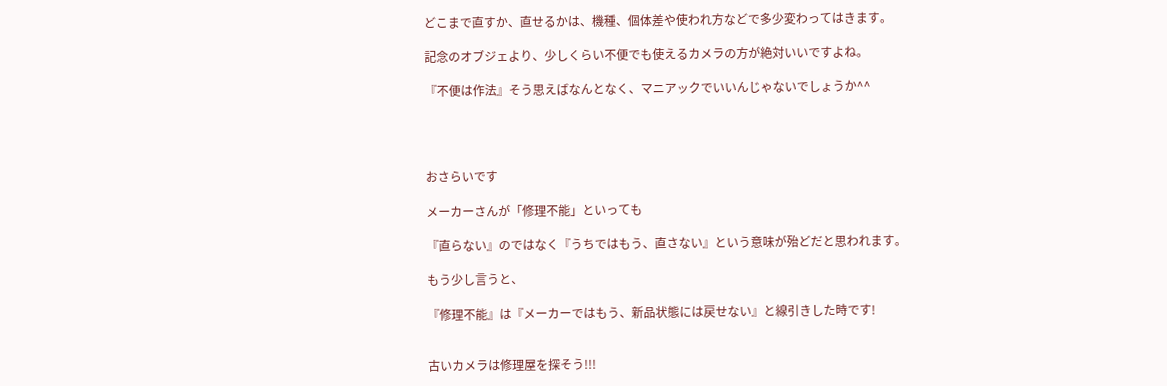どこまで直すか、直せるかは、機種、個体差や使われ方などで多少変わってはきます。

記念のオブジェより、少しくらい不便でも使えるカメラの方が絶対いいですよね。

『不便は作法』そう思えばなんとなく、マニアックでいいんじゃないでしょうか^^




おさらいです

メーカーさんが「修理不能」といっても

『直らない』のではなく『うちではもう、直さない』という意味が殆どだと思われます。

もう少し言うと、

『修理不能』は『メーカーではもう、新品状態には戻せない』と線引きした時です!


古いカメラは修理屋を探そう!!!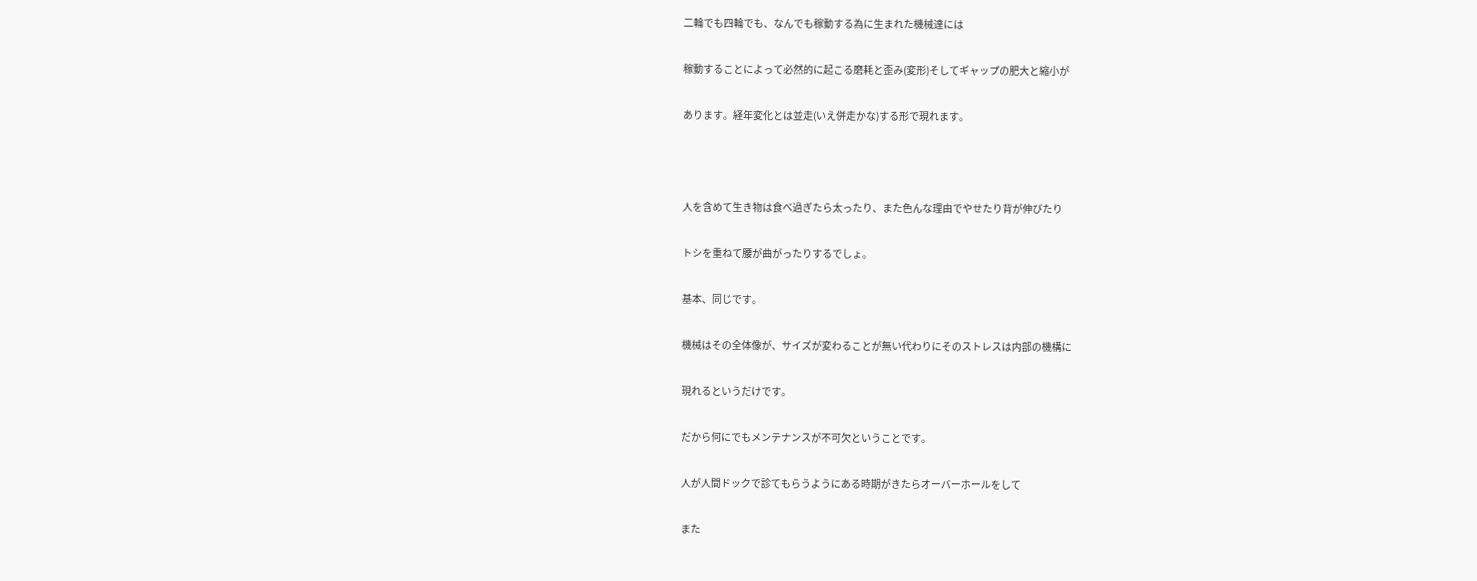二輪でも四輪でも、なんでも稼動する為に生まれた機械達には

稼動することによって必然的に起こる磨耗と歪み(変形)そしてギャップの肥大と縮小が

あります。経年変化とは並走(いえ併走かな)する形で現れます。



人を含めて生き物は食べ過ぎたら太ったり、また色んな理由でやせたり背が伸びたり

トシを重ねて腰が曲がったりするでしょ。

基本、同じです。

機械はその全体像が、サイズが変わることが無い代わりにそのストレスは内部の機構に

現れるというだけです。

だから何にでもメンテナンスが不可欠ということです。

人が人間ドックで診てもらうようにある時期がきたらオーバーホールをして

また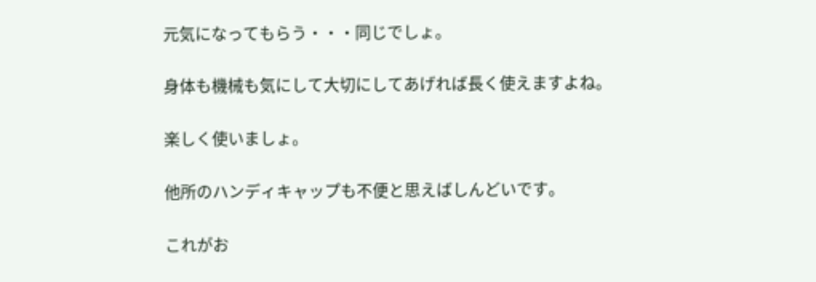元気になってもらう・・・同じでしょ。

身体も機械も気にして大切にしてあげれば長く使えますよね。

楽しく使いましょ。

他所のハンディキャップも不便と思えばしんどいです。

これがお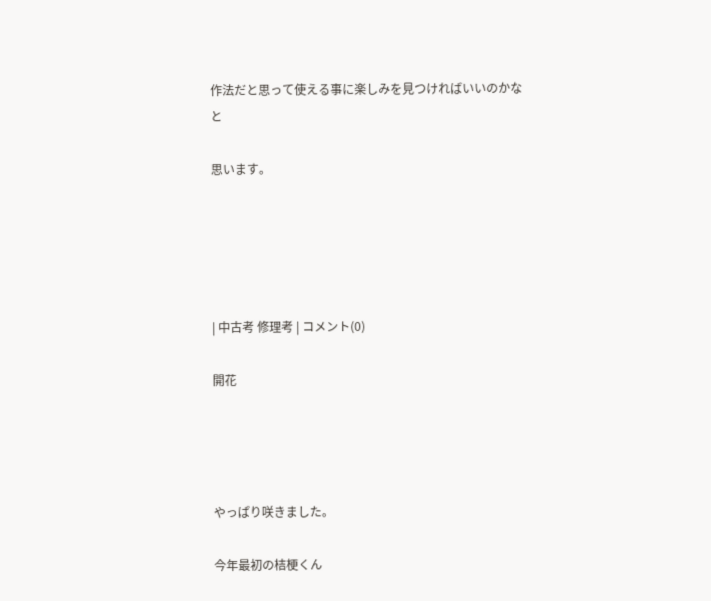作法だと思って使える事に楽しみを見つければいいのかなと

思います。





| 中古考 修理考 | コメント(0)

開花




やっぱり咲きました。

今年最初の桔梗くん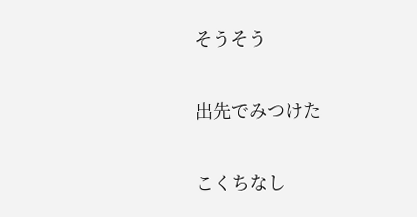そうそう

出先でみつけた

こくちなし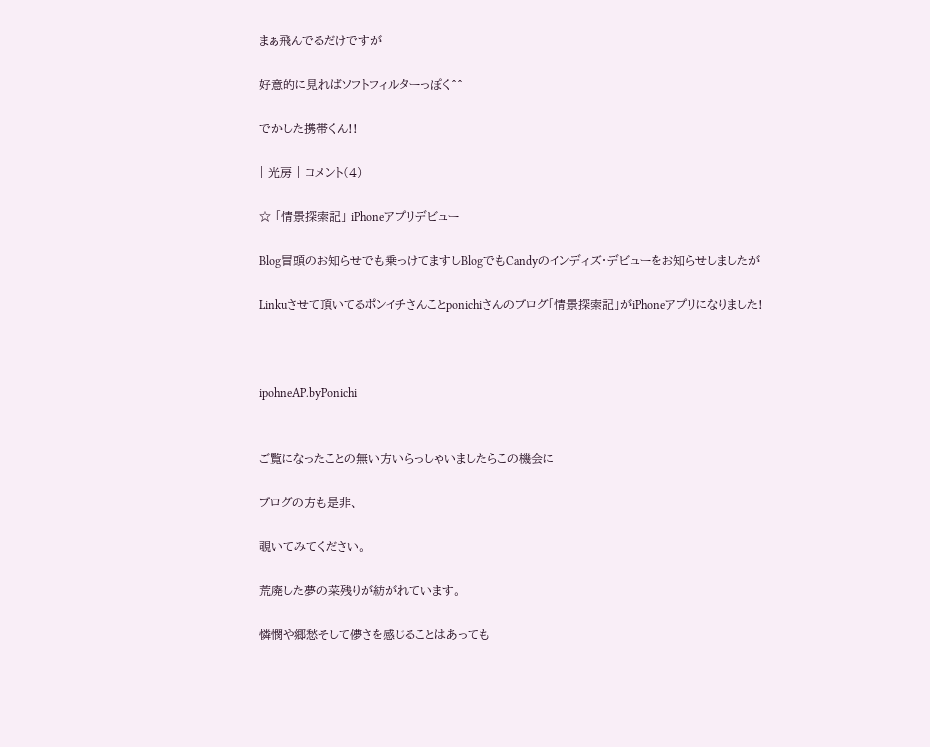まぁ飛んでるだけですが

好意的に見ればソフトフィルターっぽく^^

でかした携帯くん!!

| 光房 | コメント(4)

☆ 「情景探索記」 iPhoneアプリデビュー

Blog冒頭のお知らせでも乗っけてますしBlogでもCandyのインディズ・デビューをお知らせしましたが

Linkuさせて頂いてるポンイチさんことponichiさんのブログ「情景探索記」がiPhoneアプリになりました!



ipohneAP.byPonichi


ご覧になったことの無い方いらっしゃいましたらこの機会に

ブログの方も是非、

覗いてみてください。

荒廃した夢の菜残りが紡がれています。

憐憫や郷愁そして儚さを感じることはあっても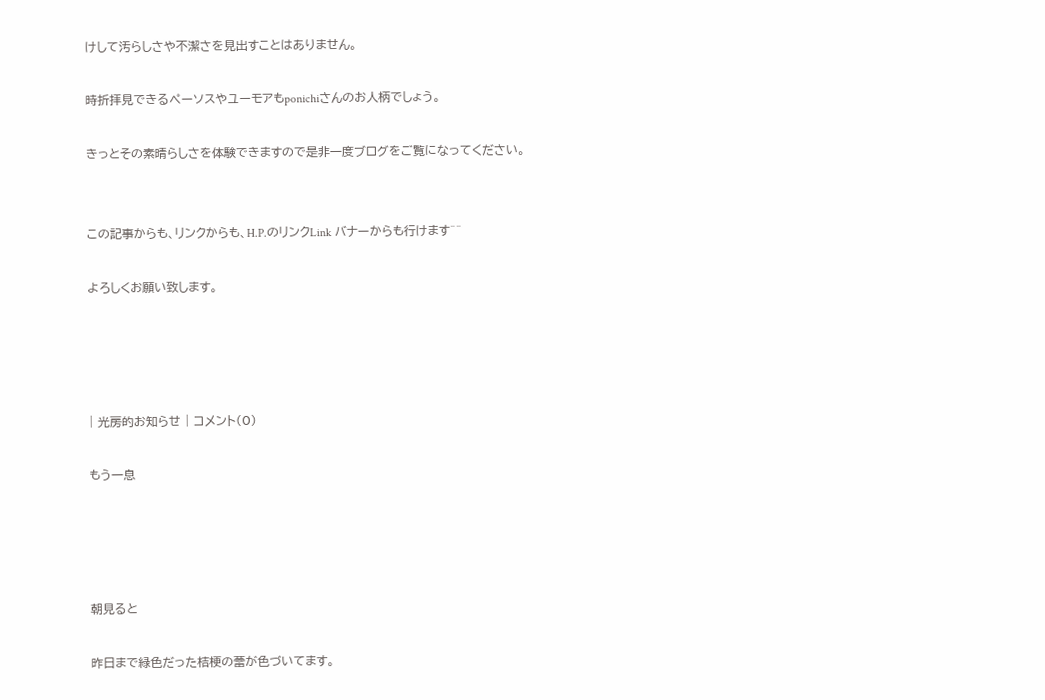けして汚らしさや不潔さを見出すことはありません。

時折拝見できるペーソスやユーモアもponichiさんのお人柄でしょう。

きっとその素晴らしさを体験できますので是非一度ブログをご覧になってください。


この記事からも、リンクからも、H.P.のリンクLink バナーからも行けます^^

よろしくお願い致します。




| 光房的お知らせ | コメント(0)

もう一息




朝見ると

昨日まで緑色だった桔梗の蕾が色づいてます。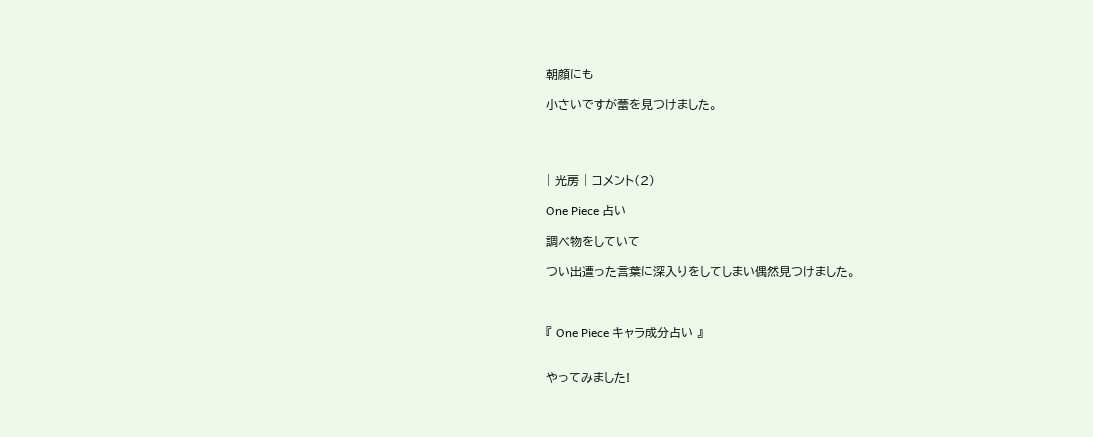朝顔にも

小さいですが蕾を見つけました。




| 光房 | コメント(2)

One Piece 占い

調べ物をしていて

つい出遭った言葉に深入りをしてしまい偶然見つけました。



『 One Piece キャラ成分占い 』


やってみました!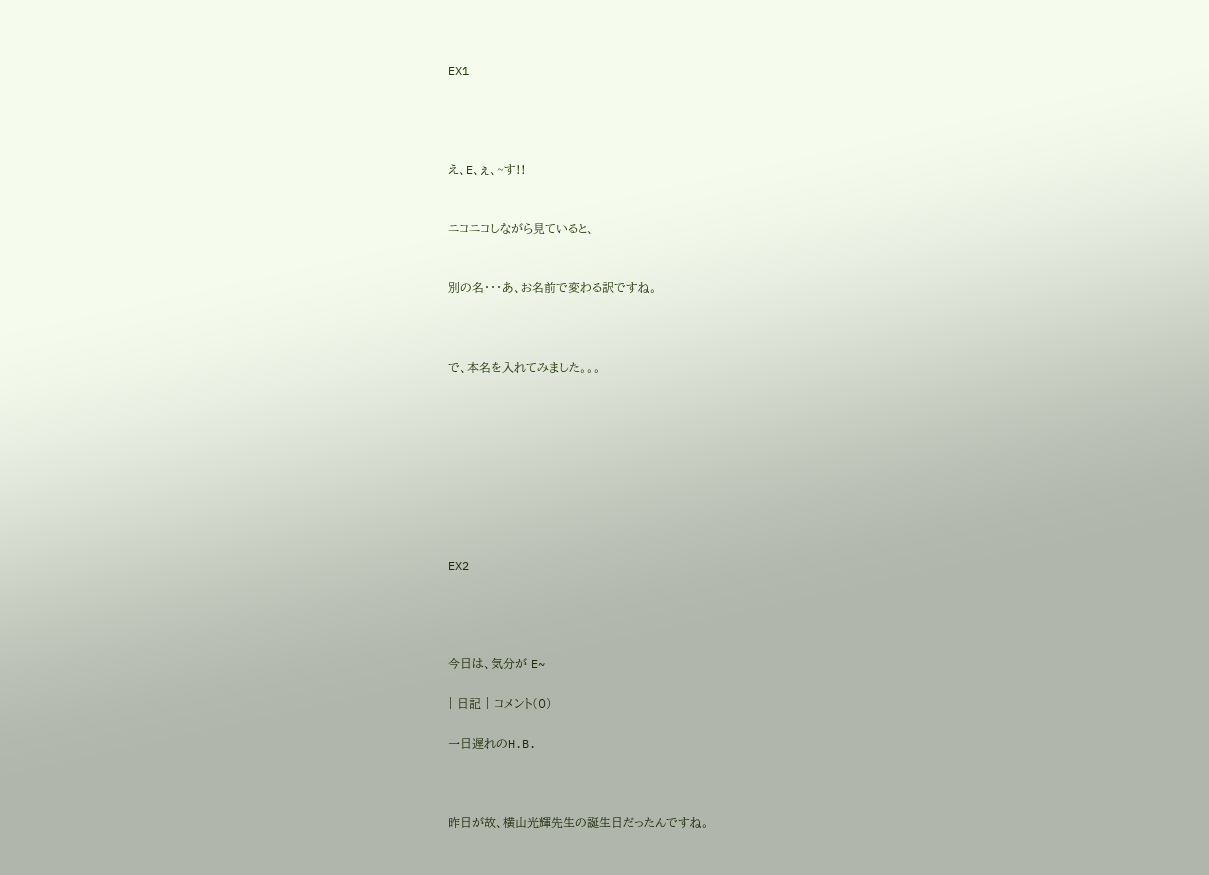EX1




え、E、ぇ、~す!!


ニコニコしながら見ていると、


別の名・・・あ、お名前で変わる訳ですね。



で、本名を入れてみました。。。









EX2




今日は、気分が E~

| 日記 | コメント(0)

一日遅れのH.B.



昨日が故、横山光輝先生の誕生日だったんですね。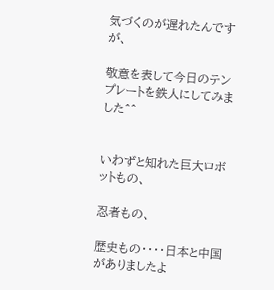気づくのが遅れたんですが、

敬意を表して今日のテンプレートを鉄人にしてみました^^


いわずと知れた巨大ロボットもの、

忍者もの、

歴史もの・・・・日本と中国がありましたよ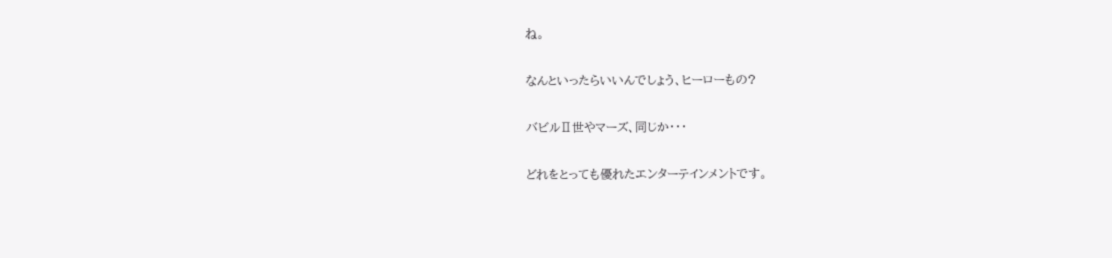ね。

なんといったらいいんでしょう、ヒーローもの?

バビルⅡ世やマーズ、同じか・・・

どれをとっても優れたエンターテインメントです。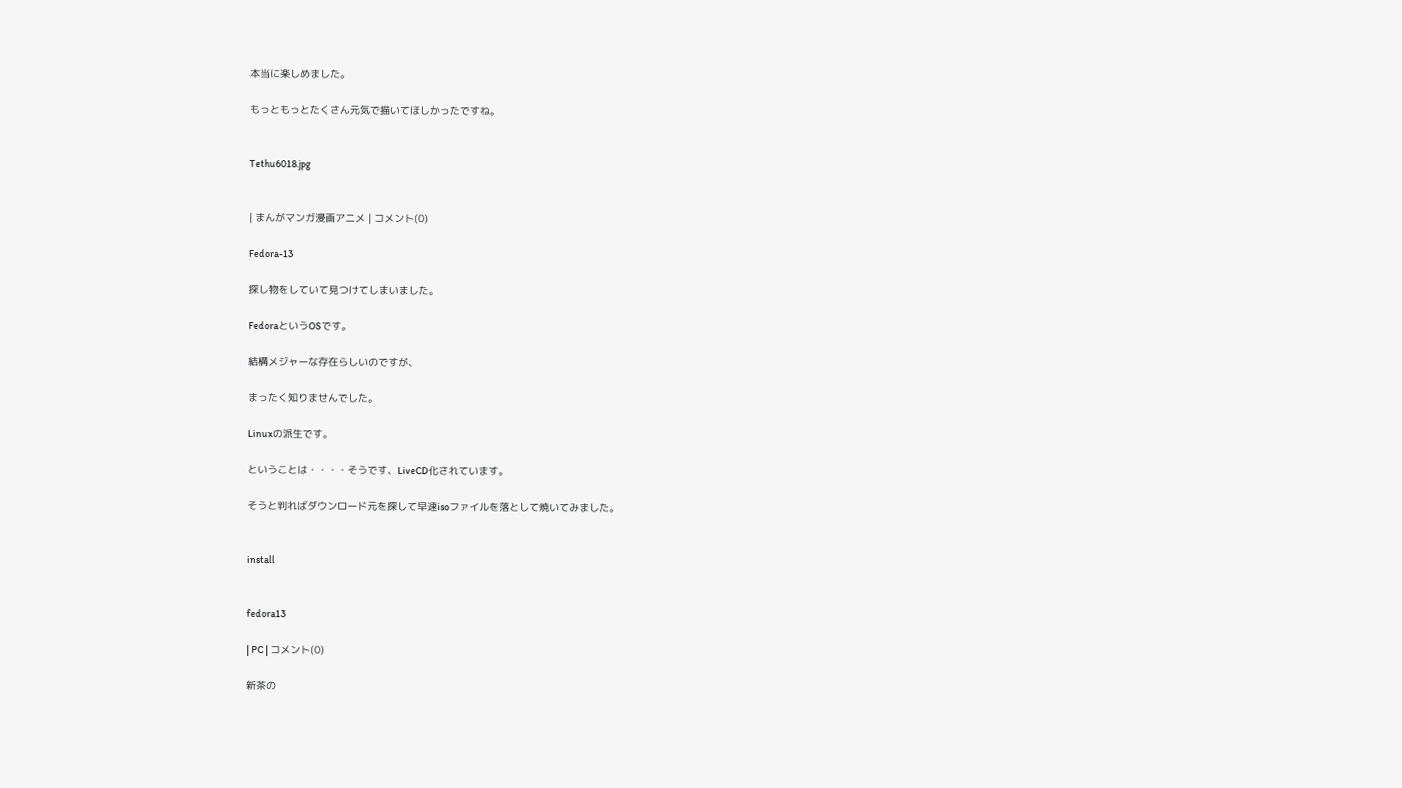本当に楽しめました。

もっともっとたくさん元気で描いてほしかったですね。


Tethu6018.jpg


| まんがマンガ漫画アニメ | コメント(0)

Fedora-13

探し物をしていて見つけてしまいました。

FedoraというOSです。

結構メジャーな存在らしいのですが、

まったく知りませんでした。

Linuxの派生です。

ということは・・・・そうです、LiveCD化されています。

そうと判ればダウンロード元を探して早速isoファイルを落として焼いてみました。


install


fedora13

| PC | コメント(0)

新茶の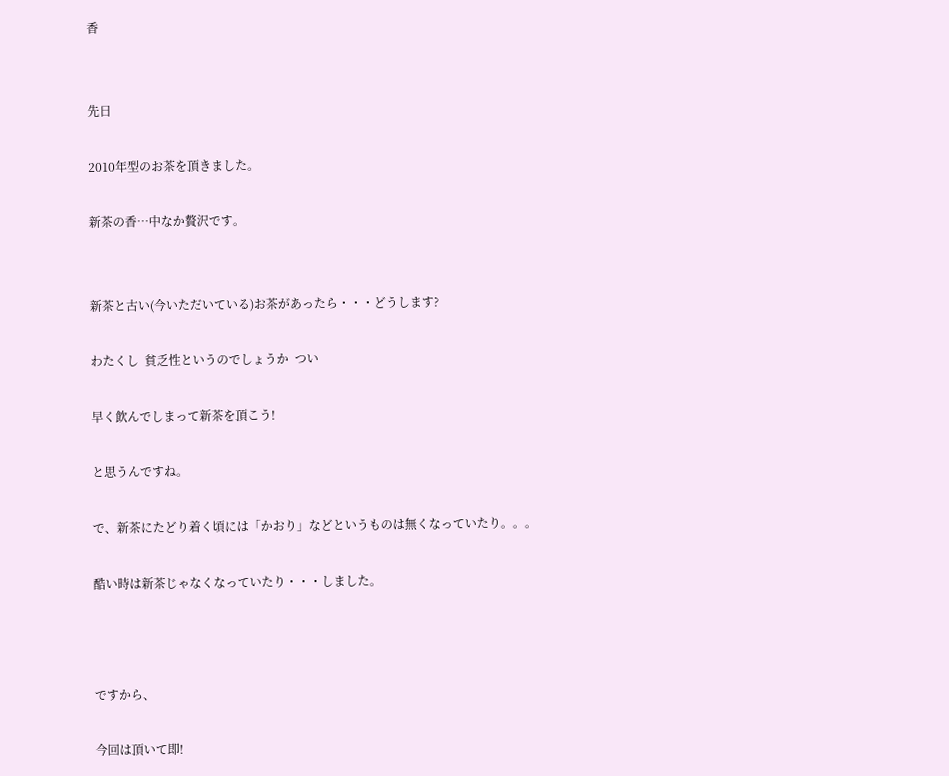香


先日

2010年型のお茶を頂きました。

新茶の香…中なか贅沢です。


新茶と古い(今いただいている)お茶があったら・・・どうします?

わたくし  貧乏性というのでしょうか  つい

早く飲んでしまって新茶を頂こう!

と思うんですね。

で、新茶にたどり着く頃には「かおり」などというものは無くなっていたり。。。

酷い時は新茶じゃなくなっていたり・・・しました。



ですから、

今回は頂いて即!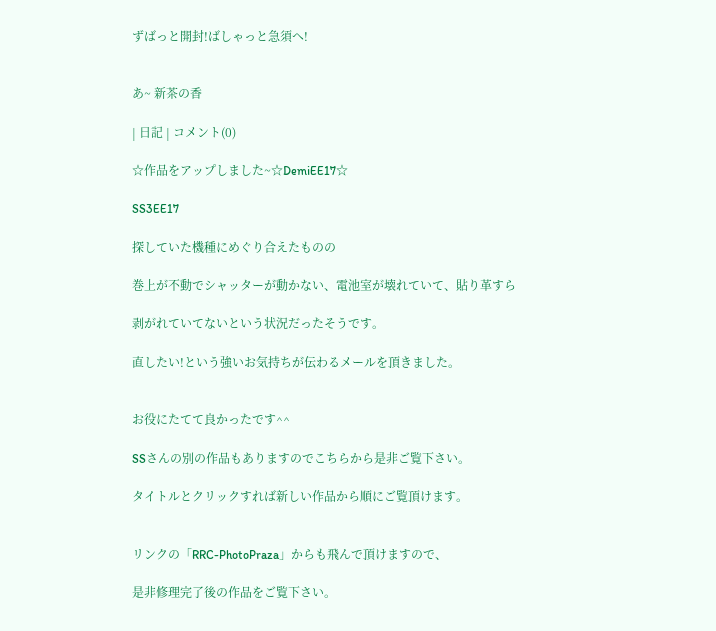ずばっと開封!ばしゃっと急須へ!


あ~ 新茶の香

| 日記 | コメント(0)

☆作品をアップしました~☆DemiEE17☆

SS3EE17

探していた機種にめぐり合えたものの

巻上が不動でシャッターが動かない、電池室が壊れていて、貼り革すら

剥がれていてないという状況だったそうです。

直したい!という強いお気持ちが伝わるメールを頂きました。


お役にたてて良かったです^^

SSさんの別の作品もありますのでこちらから是非ご覧下さい。

タイトルとクリックすれば新しい作品から順にご覧頂けます。


リンクの「RRC-PhotoPraza」からも飛んで頂けますので、

是非修理完了後の作品をご覧下さい。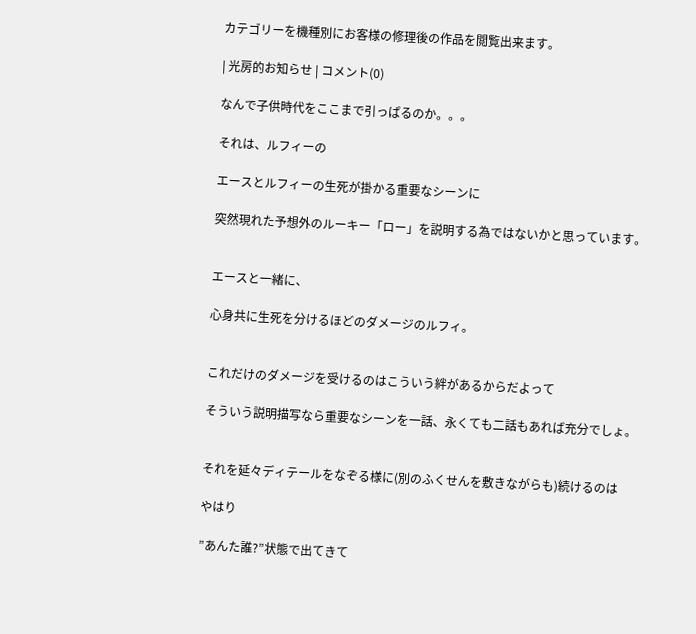カテゴリーを機種別にお客様の修理後の作品を閲覧出来ます。

| 光房的お知らせ | コメント(0)

なんで子供時代をここまで引っぱるのか。。。

それは、ルフィーの

エースとルフィーの生死が掛かる重要なシーンに

突然現れた予想外のルーキー「ロー」を説明する為ではないかと思っています。


エースと一緒に、

心身共に生死を分けるほどのダメージのルフィ。


これだけのダメージを受けるのはこういう絆があるからだよって

そういう説明描写なら重要なシーンを一話、永くても二話もあれば充分でしょ。


それを延々ディテールをなぞる様に(別のふくせんを敷きながらも)続けるのは

やはり

”あんた誰?”状態で出てきて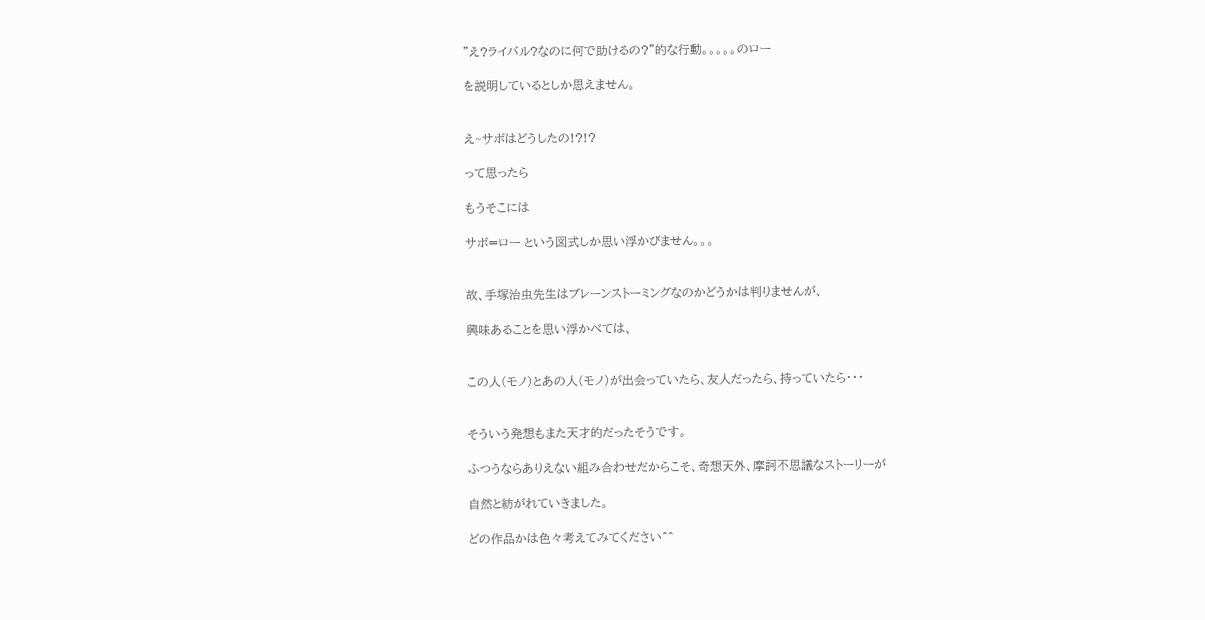”え?ライバル?なのに何で助けるの?”的な行動。。。。。のロー

を説明しているとしか思えません。


え~サボはどうしたの!?!?

って思ったら

もうそこには

サボ=ロー という図式しか思い浮かびません。。。


故、手塚治虫先生はブレーンストーミングなのかどうかは判りませんが、

興味あることを思い浮かべては、


この人(モノ)とあの人(モノ)が出会っていたら、友人だったら、持っていたら・・・


そういう発想もまた天才的だったそうです。

ふつうならありえない組み合わせだからこそ、奇想天外、摩訶不思議なストーリーが

自然と紡がれていきました。

どの作品かは色々考えてみてください^^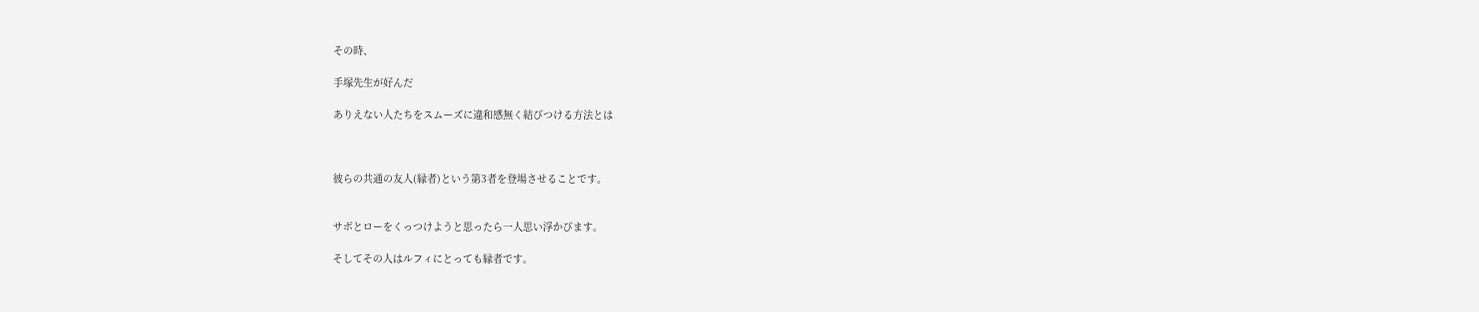その時、

手塚先生が好んだ

ありえない人たちをスムーズに違和感無く結びつける方法とは



彼らの共通の友人(縁者)という第3者を登場させることです。


サボとローをくっつけようと思ったら一人思い浮かびます。

そしてその人はルフィにとっても縁者です。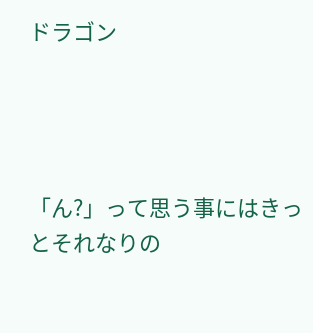ドラゴン




「ん?」って思う事にはきっとそれなりの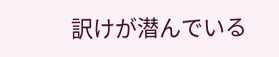訳けが潜んでいる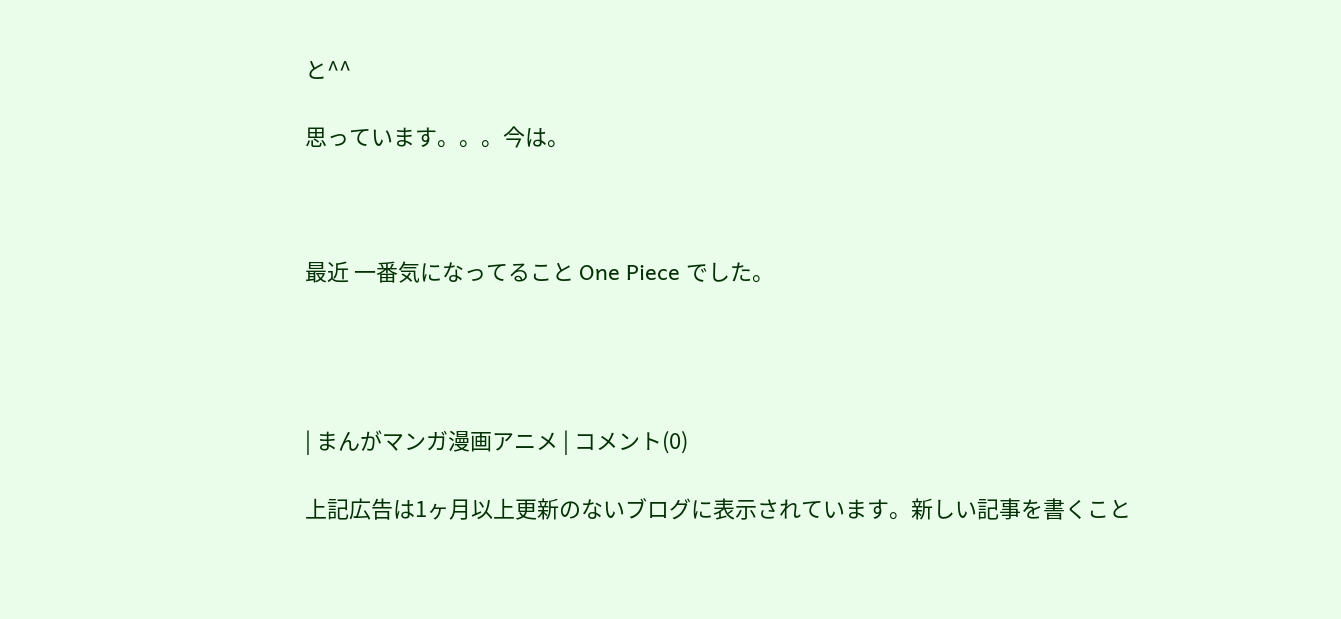と^^

思っています。。。今は。



最近 一番気になってること One Piece でした。




| まんがマンガ漫画アニメ | コメント(0)

上記広告は1ヶ月以上更新のないブログに表示されています。新しい記事を書くこと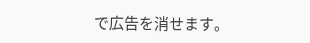で広告を消せます。